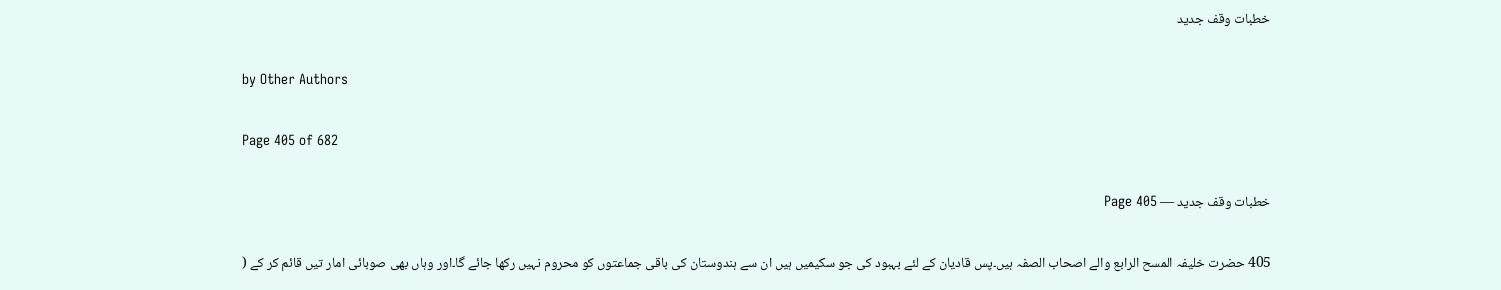خطبات وقف جدید

by Other Authors

Page 405 of 682

خطبات وقف جدید — Page 405

405 حضرت خلیفہ المسح الرابع والے اصحاب الصفہ ہیں۔پس قادیان کے لئے بہبود کی جو سکیمیں ہیں ان سے ہندوستان کی باقی جماعتوں کو محروم نہیں رکھا جائے گا۔اور وہاں بھی صوبائی امار تیں قائم کر کے (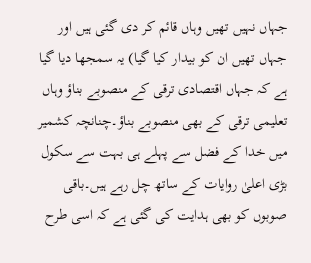جہاں نہیں تھیں وہاں قائم کر دی گئی ہیں اور جہاں تھیں ان کو بیدار کیا گیا) یہ سمجھا دیا گیا ہے کہ جہاں اقتصادی ترقی کے منصوبے بناؤ وہاں تعلیمی ترقی کے بھی منصوبے بناؤ۔چنانچہ کشمیر میں خدا کے فضل سے پہلے ہی بہت سے سکول بڑی اعلیٰ روایات کے ساتھ چل رہے ہیں۔باقی صوبوں کو بھی ہدایت کی گئی ہے کہ اسی طرح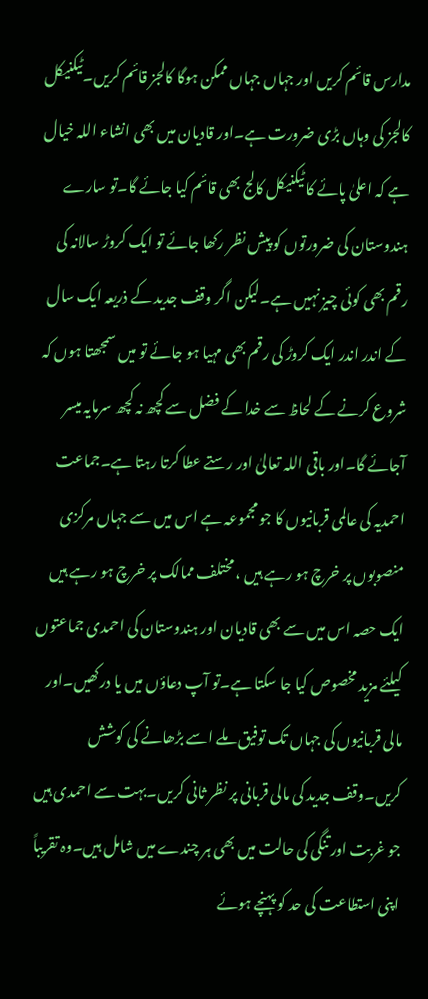مدارس قائم کریں اور جہاں جہاں ممکن ہوگا کالجز قائم کریں۔ٹیکنیکل کالجز کی وہاں بڑی ضرورت ہے۔اور قادیان میں بھی انشاء اللہ خیال ہے کہ اعلیٰ پائے کا ٹیکنیکل کالج بھی قائم کیا جائے گا۔تو سارے ہندوستان کی ضرورتوں کو پیش نظر رکھا جائے تو ایک کروڑ سالانہ کی رقم بھی کوئی چیز نہیں ہے۔لیکن اگر وقف جدید کے ذریعہ ایک سال کے اندر اندر ایک کروڑ کی رقم بھی مہیا ہو جائے تو میں سمجھتا ہوں کہ شروع کرنے کے لحاظ سے خدا کے فضل سے کچھ نہ کچھ سرمایہ میسر آجائے گا۔اور باقی اللہ تعالیٰ اور رستے عطا کرتا رہتا ہے۔جماعت احمدیہ کی عالمی قربانیوں کا جو مجموعہ ہے اس میں سے جہاں مرکزی منصوبوں پر خرچ ہو رہے ہیں ، مختلف ممالک پر خرچ ہو رہے ہیں ایک حصہ اس میں سے بھی قادیان اور ہندوستان کی احمدی جماعتوں کیلئے مزید مخصوص کیا جا سکتا ہے۔تو آپ دعاؤں میں یا درکھیں۔اور مالی قربانیوں کی جہاں تک توفیق ملے اسے بڑھانے کی کوشش کریں۔وقف جدید کی مالی قربانی پر نظر ثانی کریں۔بہت سے احمدی ہیں جو غربت اور تنگی کی حالت میں بھی ہر چندے میں شامل ہیں۔وہ تقریباً اپنی استطاعت کی حد کو پہنچے ہوئے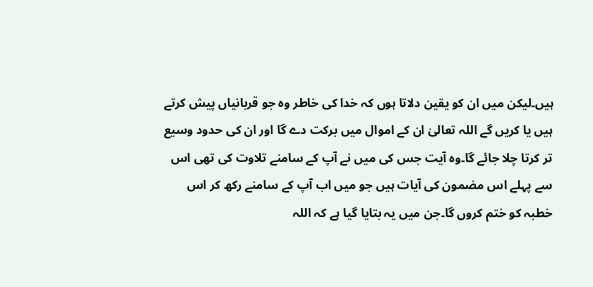ہیں۔لیکن میں ان کو یقین دلاتا ہوں کہ خدا کی خاطر وہ جو قربانیاں پیش کرتے ہیں یا کریں گے اللہ تعالیٰ ان کے اموال میں برکت دے گا اور ان کی حدود وسیع تر کرتا چلا جائے گا۔وہ آیت جس کی میں نے آپ کے سامنے تلاوت کی تھی اس سے پہلے اس مضمون کی آیات ہیں جو میں اب آپ کے سامنے رکھ کر اس خطبہ کو ختم کروں گا۔جن میں یہ بتایا گیا ہے کہ اللہ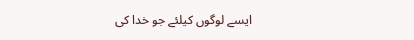ایسے لوگوں کیلئے جو خدا کی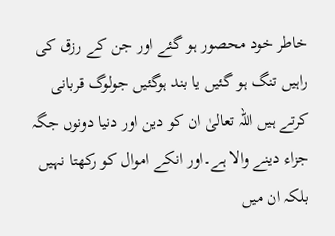خاطر خود محصور ہو گئے اور جن کے رزق کی راہیں تنگ ہو گئیں یا بند ہوگئیں جولوگ قربانی کرتے ہیں اللہ تعالیٰ ان کو دین اور دنیا دونوں جگہ جزاء دینے والا ہے۔اور انکے اموال کو رکھتا نہیں بلکہ ان میں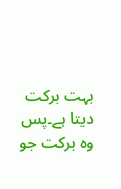بہت برکت دیتا ہے۔پس وہ برکت جو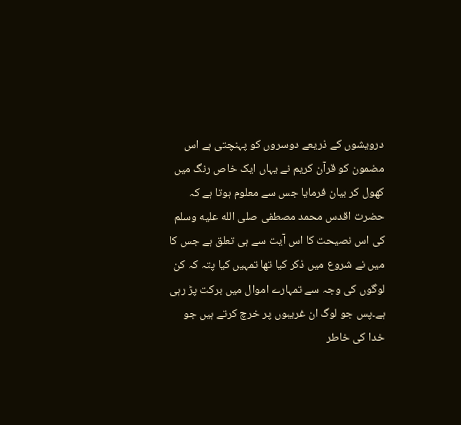درویشوں کے ذریعے دوسروں کو پہنچتی ہے اس مضمون کو قرآن کریم نے یہاں ایک خاص رنگ میں کھول کر بیان فرمایا جس سے معلوم ہوتا ہے کہ حضرت اقدس محمد مصطفی صلى الله عليه وسلم کی اس نصیحت کا اس آیت سے ہی تعلق ہے جس کا میں نے شروع میں ذکر کیا تھا تمہیں کیا پتہ کہ کن لوگوں کی وجہ سے تمہارے اموال میں برکت پڑ رہی ہے۔پس جو لوگ ان غریبوں پر خرچ کرتے ہیں جو خدا کی خاطر